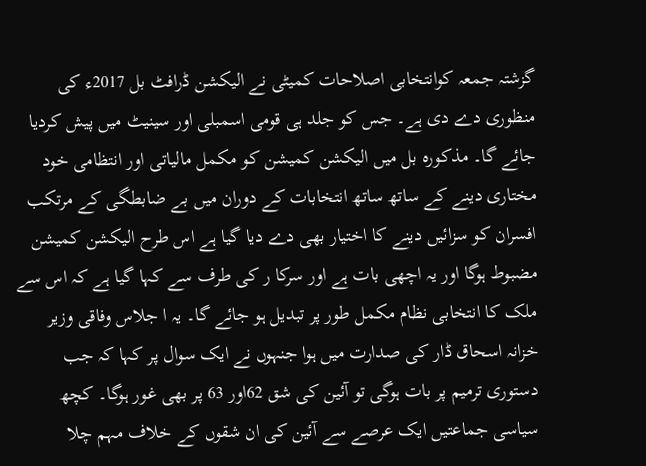گزشتہ جمعہ کوانتخابی اصلاحات کمیٹی نے الیکشن ڈرافٹ بل 2017ء کی منظوری دے دی ہے۔ جس کو جلد ہی قومی اسمبلی اور سینیٹ میں پیش کردیا جائے گا۔ مذکورہ بل میں الیکشن کمیشن کو مکمل مالیاتی اور انتظامی خود مختاری دینے کے ساتھ ساتھ انتخابات کے دوران میں بے ضابطگی کے مرتکب افسران کو سزائیں دینے کا اختیار بھی دے دیا گیا ہے اس طرح الیکشن کمیشن مضبوط ہوگا اور یہ اچھی بات ہے اور سرکا ر کی طرف سے کہا گیا ہے کہ اس سے ملک کا انتخابی نظام مکمل طور پر تبدیل ہو جائے گا۔ یہ ا جلاس وفاقی وزیر خزانہ اسحاق ڈار کی صدارت میں ہوا جنہوں نے ایک سوال پر کہا کہ جب دستوری ترمیم پر بات ہوگی تو آئین کی شق 62اور 63 پر بھی غور ہوگا۔ کچھ سیاسی جماعتیں ایک عرصے سے آئین کی ان شقوں کے خلاف مہم چلا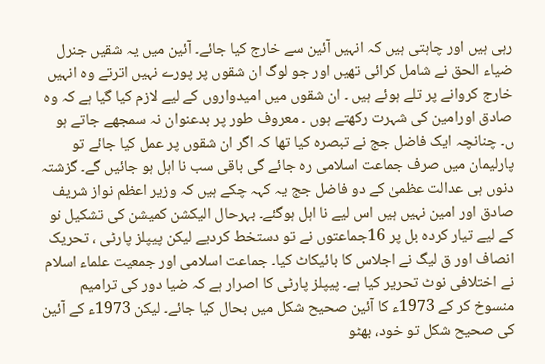رہی ہیں اور چاہتی ہیں کہ انہیں آئین سے خارج کیا جائے۔ آئین میں یہ شقیں جنرل ضیاء الحق نے شامل کرائی تھیں اور جو لوگ ان شقوں پر پورے نہیں اترتے وہ انہیں خارج کروانے پر تلے ہوئے ہیں ۔ ان شقوں میں امیدواروں کے لیے لازم کیا گیا ہے کہ وہ صادق اورامین کی شہرت رکھتے ہوں ۔ معروف طور پر بدعنوان نہ سمجھے جاتے ہو ں۔ چنانچہ ایک فاضل جج نے تبصرہ کیا تھا کہ اگر ان شقوں پر عمل کیا جائے تو پارلیمان میں صرف جماعت اسلامی رہ جائے گی باقی سب نا اہل ہو جائیں گے۔ گزشتہ دنوں ہی عدالت عظمیٰ کے دو فاضل جج یہ کہہ چکے ہیں کہ وزیر اعظم نواز شریف صادق اور امین نہیں ہیں اس لیے نا اہل ہوگئے۔ بہرحال الیکشن کمیشن کی تشکیل نو کے لیے تیار کردہ بل پر 16جماعتوں نے تو دستخط کردیے لیکن پیپلز پارٹی ، تحریک انصاف اور ق لیگ نے اجلاس کا بائیکاٹ کیا۔ جماعت اسلامی اور جمعیت علماء اسلام نے اختلافی نوٹ تحریر کیا ہے۔ پیپلز پارٹی کا اصرار ہے کہ ضیا دور کی ترامیم منسوخ کر کے 1973ء کا آئین صحیح شکل میں بحال کیا جائے۔ لیکن 1973ء کے آئین کی صحیح شکل تو خود، بھٹو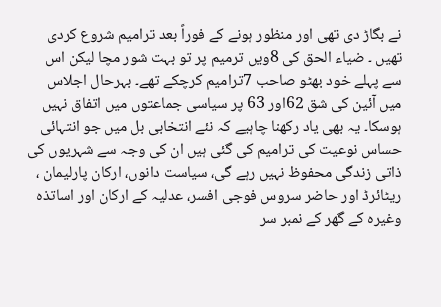نے بگاڑ دی تھی اور منظور ہونے کے فوراً بعد ترامیم شروع کردی تھیں ۔ ضیاء الحق کی 8ویں ترمیم پر تو بہت شور مچا لیکن اس سے پہلے خود بھٹو صاحب 7ترامیم کرچکے تھے۔ بہرحال اجلاس میں آئین کی شق 62اور 63 پر سیاسی جماعتوں میں اتفاق نہیں ہوسکا۔ یہ بھی یاد رکھنا چاہیے کہ نئے انتخابی بل میں جو انتہائی حساس نوعیت کی ترامیم کی گئی ہیں ان کی وجہ سے شہریوں کی ذاتی زندگی محفوظ نہیں رہے گی، سیاست دانوں، ارکان پارلیمان ، ریٹائرڈ اور حاضر سروس فوجی افسر، عدلیہ کے ارکان اور اساتذہ وغیرہ کے گھر کے نمبر سر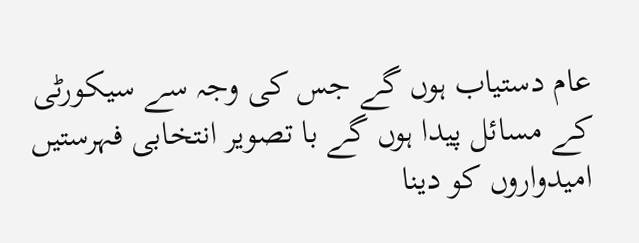عام دستیاب ہوں گے جس کی وجہ سے سیکورٹی کے مسائل پیدا ہوں گے با تصویر انتخابی فہرستیں امیدواروں کو دینا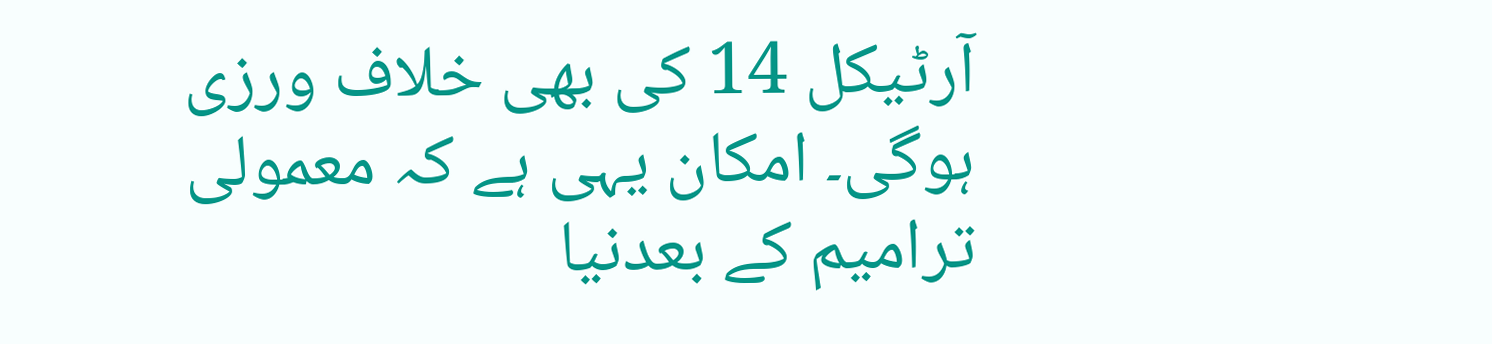آرٹیکل 14 کی بھی خلاف ورزی ہوگی۔ امکان یہی ہے کہ معمولی ترامیم کے بعدنیا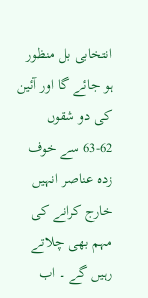انتخابی بل منظور ہو جائے گا اور آئین کی دو شقوں 62-63 سے خوف زدہ عناصر انہیں خارج کرانے کی مہم بھی چلاتے رہیں گے ۔ اب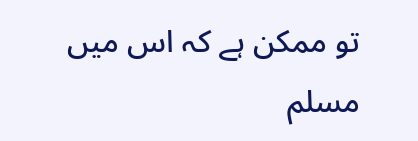تو ممکن ہے کہ اس میں مسلم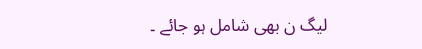لیگ ن بھی شامل ہو جائے ۔